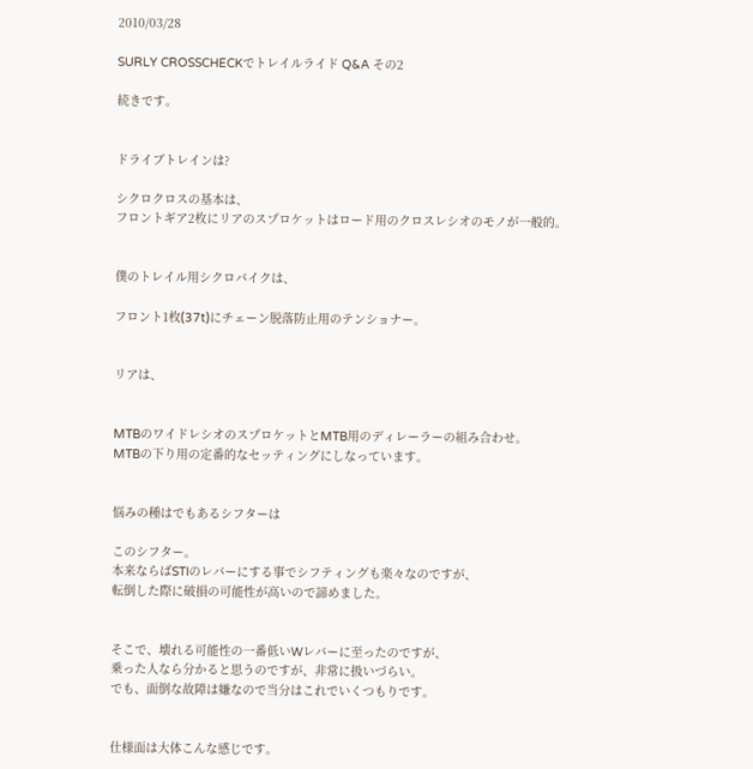2010/03/28

SURLY CROSSCHECKでトレイルライド Q&A その2

続きです。


ドライブトレインは?

シクロクロスの基本は、
フロントギア2枚にリアのスプロケットはロード用のクロスレシオのモノが一般的。


僕のトレイル用シクロバイクは、

フロント1枚(37t)にチェーン脱落防止用のテンショナー。


リアは、


MTBのワイドレシオのスプロケットとMTB用のディレーラーの組み合わせ。
MTBの下り用の定番的なセッティングにしなっています。


悩みの種はでもあるシフターは

このシフター。
本来ならばSTIのレバーにする事でシフティングも楽々なのですが、
転倒した際に破損の可能性が高いので諦めました。


そこで、壊れる可能性の一番低いWレバーに至ったのですが、
乗った人なら分かると思うのですが、非常に扱いづらい。
でも、面倒な故障は嫌なので当分はこれでいくつもりです。


仕様面は大体こんな感じです。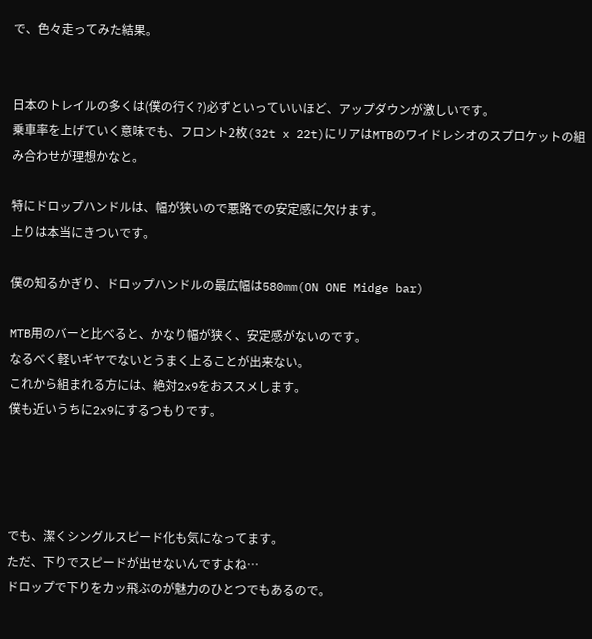で、色々走ってみた結果。


日本のトレイルの多くは(僕の行く?)必ずといっていいほど、アップダウンが激しいです。
乗車率を上げていく意味でも、フロント2枚(32t x 22t)にリアはMTBのワイドレシオのスプロケットの組み合わせが理想かなと。

特にドロップハンドルは、幅が狭いので悪路での安定感に欠けます。
上りは本当にきついです。

僕の知るかぎり、ドロップハンドルの最広幅は580mm(ON ONE Midge bar)

MTB用のバーと比べると、かなり幅が狭く、安定感がないのです。
なるべく軽いギヤでないとうまく上ることが出来ない。
これから組まれる方には、絶対2x9をおススメします。
僕も近いうちに2x9にするつもりです。




でも、潔くシングルスピード化も気になってます。
ただ、下りでスピードが出せないんですよね…
ドロップで下りをカッ飛ぶのが魅力のひとつでもあるので。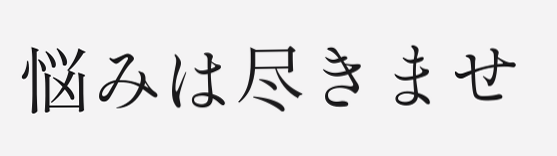悩みは尽きませ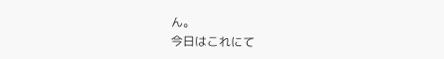ん。
今日はこれにて